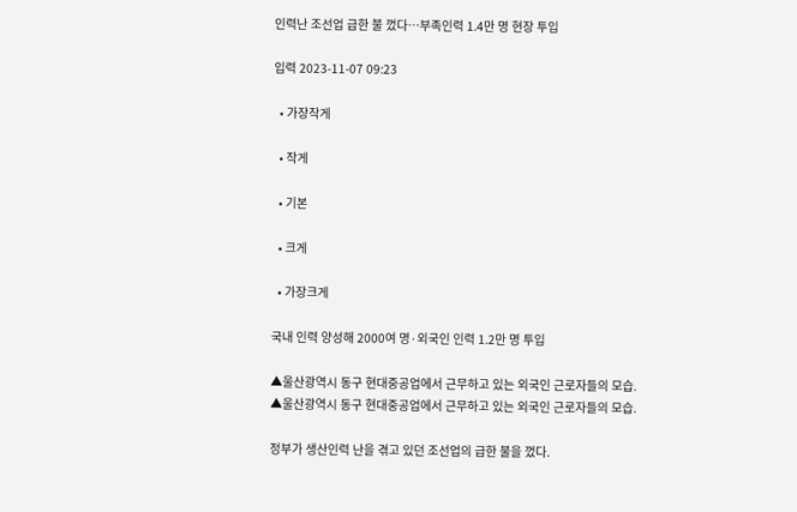인력난 조선업 급한 불 껐다…부족인력 1.4만 명 현장 투입

입력 2023-11-07 09:23

  • 가장작게

  • 작게

  • 기본

  • 크게

  • 가장크게

국내 인력 양성해 2000여 명·외국인 인력 1.2만 명 투입

▲울산광역시 동구 현대중공업에서 근무하고 있는 외국인 근로자들의 모습.
▲울산광역시 동구 현대중공업에서 근무하고 있는 외국인 근로자들의 모습.

정부가 생산인력 난을 겪고 있던 조선업의 급한 불을 껐다.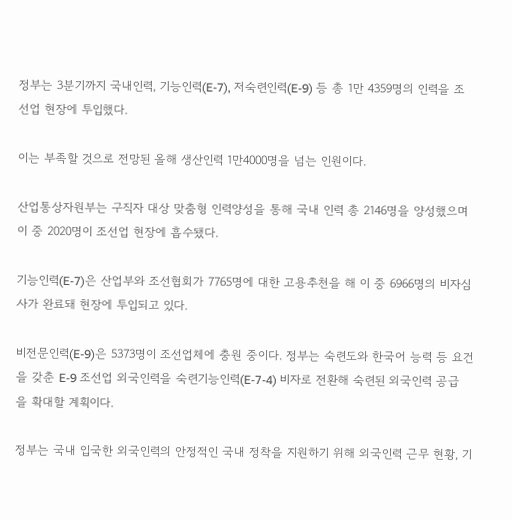정부는 3분기까지 국내인력, 기능인력(E-7), 저숙련인력(E-9) 등 총 1만 4359명의 인력을 조선업 현장에 투입했다.

이는 부족할 것으로 전망된 올해 생산인력 1만4000명을 넘는 인원이다.

산업통상자원부는 구직자 대상 맞춤형 인력양성을 통해 국내 인력 총 2146명을 양성했으며 이 중 2020명이 조선업 현장에 흡수됐다.

기능인력(E-7)은 산업부와 조선협회가 7765명에 대한 고용추천을 해 이 중 6966명의 비자심사가 완료돼 현장에 투입되고 있다.

비전문인력(E-9)은 5373명이 조선업체에 충원 중이다. 정부는 숙련도와 한국어 능력 등 요건을 갖춘 E-9 조선업 외국인력을 숙련기능인력(E-7-4) 비자로 전환해 숙련된 외국인력 공급을 확대할 계획이다.

정부는 국내 입국한 외국인력의 안정적인 국내 정착을 지원하기 위해 외국인력 근무 현황, 기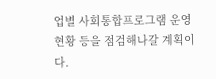업별 사회통합프로그램 운영 현황 등을 점검해나갈 계획이다.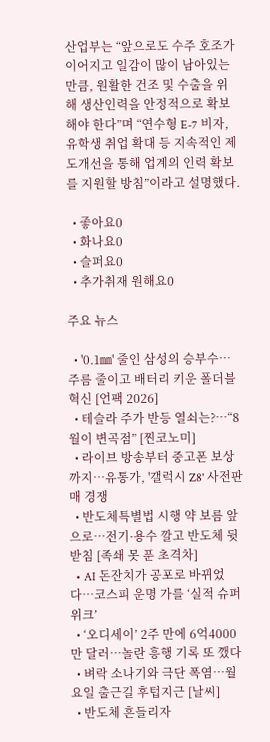산업부는 “앞으로도 수주 호조가 이어지고 일감이 많이 남아있는 만큼, 원활한 건조 및 수출을 위해 생산인력을 안정적으로 확보해야 한다”며 “연수형 E-7 비자, 유학생 취업 확대 등 지속적인 제도개선을 통해 업계의 인력 확보를 지원할 방침”이라고 설명했다.

  • 좋아요0
  • 화나요0
  • 슬퍼요0
  • 추가취재 원해요0

주요 뉴스

  • '0.1㎜' 줄인 삼성의 승부수…주름 줄이고 배터리 키운 폴더블 혁신 [언팩 2026]
  • 테슬라 주가 반등 열쇠는?⋯“8월이 변곡점” [찐코노미]
  • 라이브 방송부터 중고폰 보상까지…유통가, '갤럭시 Z8' 사전판매 경쟁
  • 반도체특별법 시행 약 보름 앞으로…전기·용수 깔고 반도체 뒷받침 [족쇄 못 푼 초격차]
  • AI 돈잔치가 공포로 바뀌었다…코스피 운명 가를 ‘실적 슈퍼위크’
  • ‘오디세이’ 2주 만에 6억4000만 달러…놀란 흥행 기록 또 깼다
  • 벼락 소나기와 극단 폭염…월요일 출근길 후텁지근 [날씨]
  • 반도체 흔들리자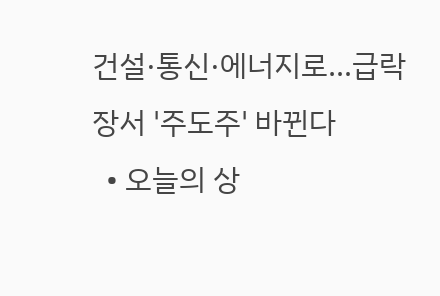건설·통신·에너지로…급락장서 '주도주' 바뀐다
  • 오늘의 상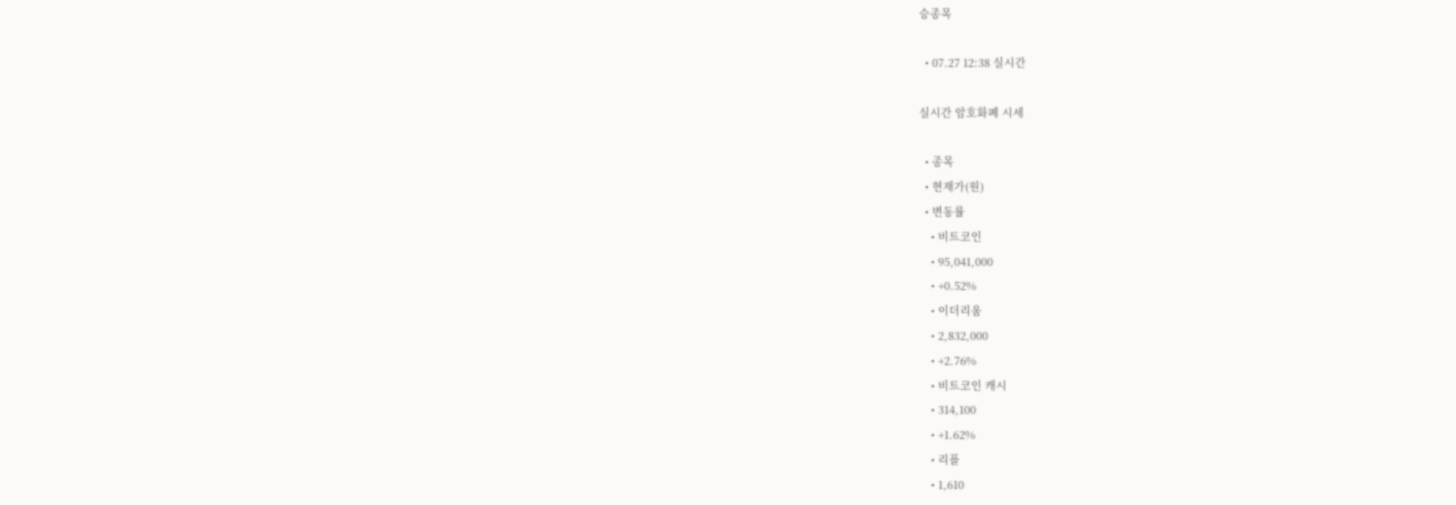승종목

  • 07.27 12:38 실시간

실시간 암호화폐 시세

  • 종목
  • 현재가(원)
  • 변동률
    • 비트코인
    • 95,041,000
    • +0.52%
    • 이더리움
    • 2,832,000
    • +2.76%
    • 비트코인 캐시
    • 314,100
    • +1.62%
    • 리플
    • 1,610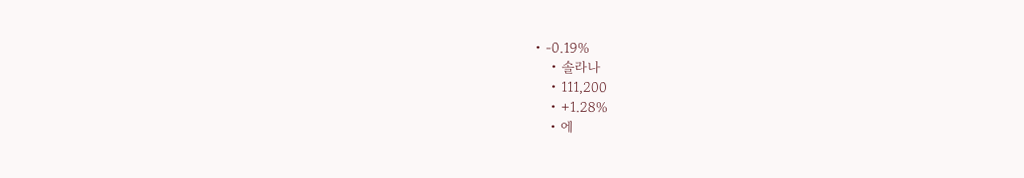• -0.19%
    • 솔라나
    • 111,200
    • +1.28%
    • 에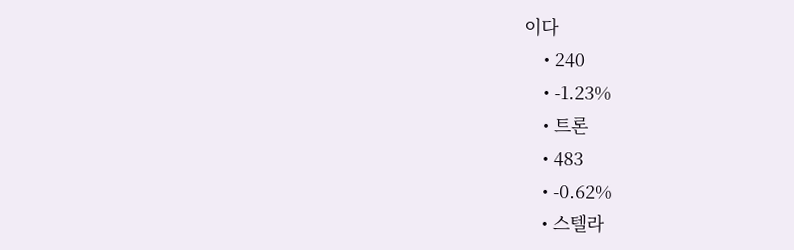이다
    • 240
    • -1.23%
    • 트론
    • 483
    • -0.62%
    • 스텔라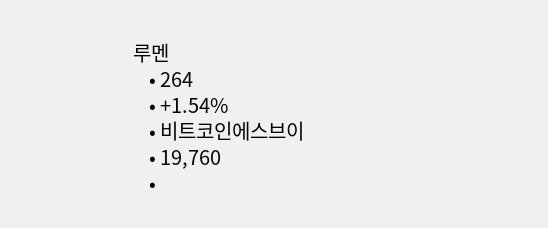루멘
    • 264
    • +1.54%
    • 비트코인에스브이
    • 19,760
    •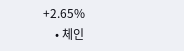+2.65%
    • 체인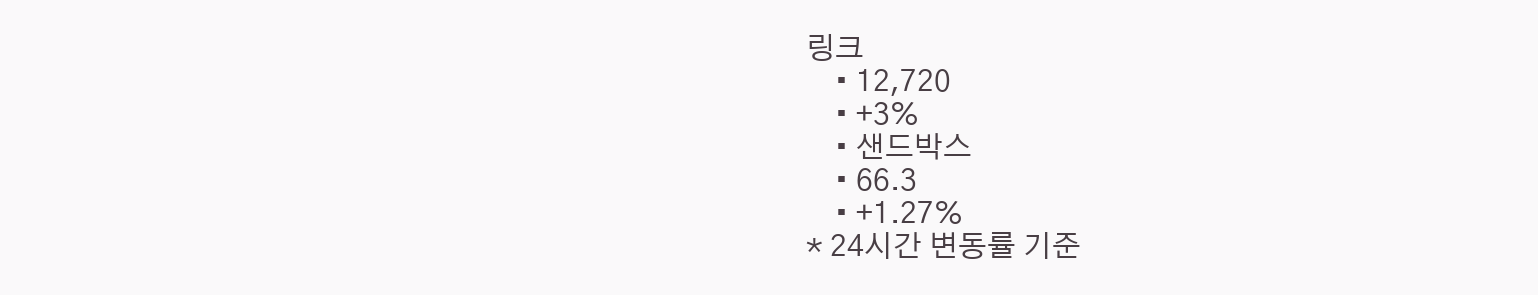링크
    • 12,720
    • +3%
    • 샌드박스
    • 66.3
    • +1.27%
* 24시간 변동률 기준